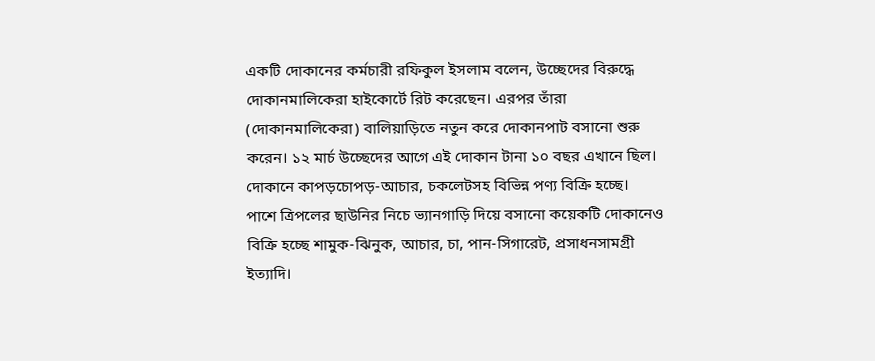একটি দোকানের কর্মচারী রফিকুল ইসলাম বলেন, উচ্ছেদের বিরুদ্ধে দোকানমালিকেরা হাইকোর্টে রিট করেছেন। এরপর তাঁরা (দোকানমালিকেরা) বালিয়াড়িতে নতুন করে দোকানপাট বসানো শুরু করেন। ১২ মার্চ উচ্ছেদের আগে এই দোকান টানা ১০ বছর এখানে ছিল। দোকানে কাপড়চোপড়-আচার, চকলেটসহ বিভিন্ন পণ্য বিক্রি হচ্ছে।
পাশে ত্রিপলের ছাউনির নিচে ভ্যানগাড়ি দিয়ে বসানো কয়েকটি দোকানেও বিক্রি হচ্ছে শামুক-ঝিনুক, আচার, চা, পান-সিগারেট, প্রসাধনসামগ্রী ইত্যাদি।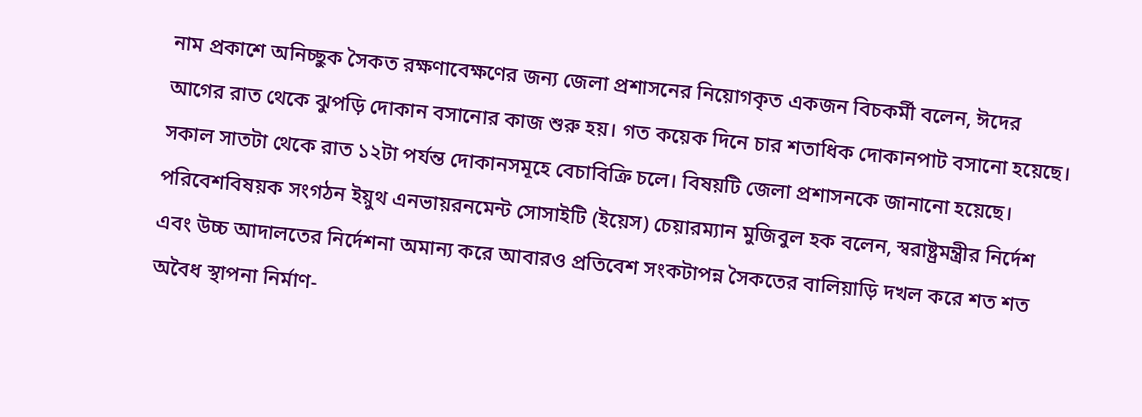নাম প্রকাশে অনিচ্ছুক সৈকত রক্ষণাবেক্ষণের জন্য জেলা প্রশাসনের নিয়োগকৃত একজন বিচকর্মী বলেন, ঈদের আগের রাত থেকে ঝুপড়ি দোকান বসানোর কাজ শুরু হয়। গত কয়েক দিনে চার শতাধিক দোকানপাট বসানো হয়েছে। সকাল সাতটা থেকে রাত ১২টা পর্যন্ত দোকানসমূহে বেচাবিক্রি চলে। বিষয়টি জেলা প্রশাসনকে জানানো হয়েছে।
পরিবেশবিষয়ক সংগঠন ইয়ুথ এনভায়রনমেন্ট সোসাইটি (ইয়েস) চেয়ারম্যান মুজিবুল হক বলেন, স্বরাষ্ট্রমন্ত্রীর নির্দেশ এবং উচ্চ আদালতের নির্দেশনা অমান্য করে আবারও প্রতিবেশ সংকটাপন্ন সৈকতের বালিয়াড়ি দখল করে শত শত অবৈধ স্থাপনা নির্মাণ-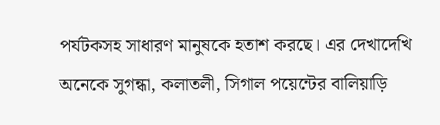পর্যটকসহ সাধারণ মানুষকে হতাশ করছে। এর দেখাদেখি অনেকে সুগন্ধা, কলাতলী, সিগাল পয়েন্টের বালিয়াড়ি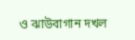ও ঝাউবাগান দখল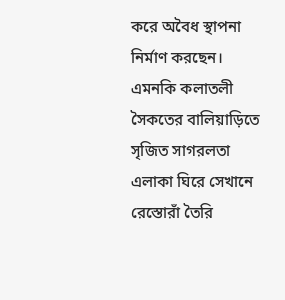করে অবৈধ স্থাপনা নির্মাণ করছেন। এমনকি কলাতলী সৈকতের বালিয়াড়িতে সৃজিত সাগরলতা এলাকা ঘিরে সেখানে রেস্তোরাঁ তৈরি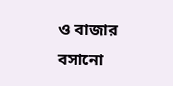ও বাজার বসানো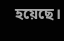হয়েছে।